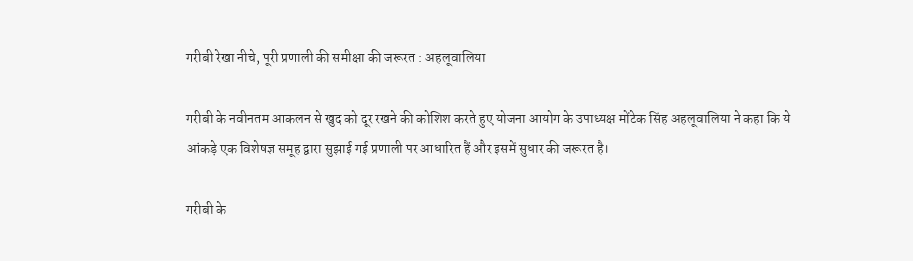गरीबी रेखा नीचे, पूरी प्रणाली की समीक्षा की जरूरत : अहलूवालिया

गरीबी के नवीनतम आकलन से खुद को दूर रखने की कोशिश करते हुए योजना आयोग के उपाध्यक्ष मोंटेक सिंह अहलूवालिया ने कहा कि ये आंकड़े एक विशेषज्ञ समूह द्वारा सुझाई गई प्रणाली पर आधारित हैं और इसमें सुधार की जरूरत है।

गरीबी के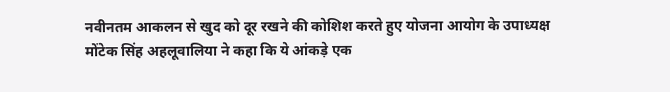नवीनतम आकलन से खुद को दूर रखने की कोशिश करते हुए योजना आयोग के उपाध्यक्ष मोंटेक सिंह अहलूवालिया ने कहा कि ये आंकड़े एक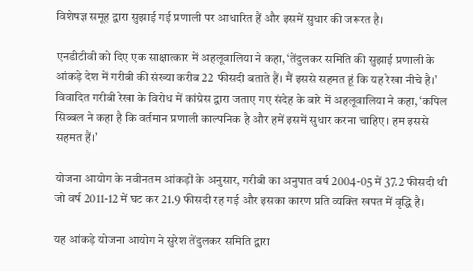विशेषज्ञ समूह द्वारा सुझाई गई प्रणाली पर आधारित हैं और इसमें सुधार की जरूरत है।

एनडीटीवी को दिए एक साक्षात्कार में अहलूवालिया ने कहा, ‘तेंदुलकर समिति की सुझाई प्रणाली के आंकड़े देश में गरीबी की संख्या करीब 22 फीसदी बताते हैं। मैं इससे सहमत हूं कि यह रेखा नीचे है।’ विवादित गरीबी रेखा के विरोध में कांग्रेस द्वारा जताए गए संदेह के बारे में अहलूवालिया ने कहा, ‘कपिल सिब्बल ने कहा है कि वर्तमान प्रणाली काल्पनिक है और हमें इसमें सुधार करना चाहिए। हम इससे सहमत हैं।’

योजना आयोग के नवीनतम आंकड़ों के अनुसार, गरीबी का अनुपात वर्ष 2004-05 में 37.2 फीसदी थी जो वर्ष 2011-12 में घट कर 21.9 फीसदी रह गई और इसका कारण प्रति व्यक्ति खपत में वृद्धि है।

यह आंकड़े योजना आयोग ने सुरेश तेंदुलकर समिति द्वारा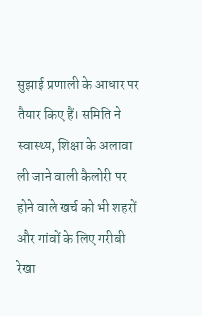सुझाई प्रणाली के आधार पर तैयार किए हैं। समिति ने स्वास्थ्य, शिक्षा के अलावा ली जाने वाली कैलोरी पर होने वाले खर्च को भी शहरों और गांवों के लिए गरीबी रेखा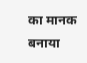का मानक बनाया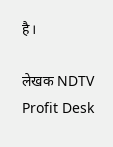है।

लेखक NDTV Profit Desk